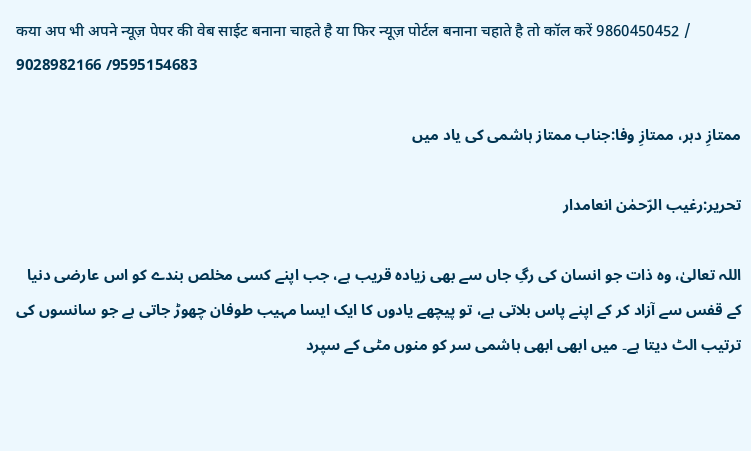कया अप भी अपने न्यूज़ पेपर की वेब साईट बनाना चाहते है या फिर न्यूज़ पोर्टल बनाना चहाते है तो कॉल करें 9860450452 / 9028982166 /9595154683

ممتازِ دہر، ممتازِ وفا:جناب ممتاز ہاشمی کی یاد میں

تحریر:رغیب الرّحمٰن انعامدار

اللہ تعالیٰ، وہ ذات جو انسان کی رگِ جاں سے بھی زیادہ قریب ہے، جب اپنے کسی مخلص بندے کو اس عارضی دنیا کے قفس سے آزاد کر کے اپنے پاس بلاتی ہے، تو پیچھے یادوں کا ایک ایسا مہیب طوفان چھوڑ جاتی ہے جو سانسوں کی ترتیب الٹ دیتا ہے۔ میں ابھی ابھی ہاشمی سر کو منوں مٹی کے سپرد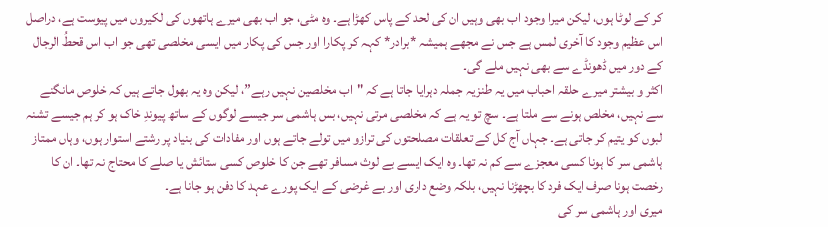کر کے لوٹا ہوں، لیکن میرا وجود اب بھی وہیں ان کی لحد کے پاس کھڑا ہے۔ وہ مٹی، جو اب بھی میرے ہاتھوں کی لکیروں میں پیوست ہے، دراصل اس عظیم وجود کا آخری لمس ہے جس نے مجھے ہمیشہ *برادر* کہہ کر پکارا اور جس کی پکار میں ایسی مخلصی تھی جو اب اس قحطُ الرجال کے دور میں ڈھونڈے سے بھی نہیں ملے گی۔
اکثر و بیشتر میرے حلقہ احباب میں یہ طنزیہ جملہ دہرایا جاتا ہے کہ "اب مخلصین نہیں رہے”، لیکن وہ یہ بھول جاتے ہیں کہ خلوص مانگنے سے نہیں، مخلص ہونے سے ملتا ہے۔ سچ تو یہ ہے کہ مخلصی مرتی نہیں، بس ہاشمی سر جیسے لوگوں کے ساتھ پیوندِ خاک ہو کر ہم جیسے تشنہ لبوں کو یتیم کر جاتی ہے۔ جہاں آج کل کے تعلقات مصلحتوں کی ترازو میں تولے جاتے ہوں اور مفادات کی بنیاد پر رشتے استوار ہوں، وہاں ممتاز ہاشمی سر کا ہونا کسی معجزے سے کم نہ تھا۔ وہ ایک ایسے بے لوث مسافر تھے جن کا خلوص کسی ستائش یا صلے کا محتاج نہ تھا۔ ان کا رخصت ہونا صرف ایک فرد کا بچھڑنا نہیں، بلکہ وضع داری اور بے غرضی کے ایک پورے عہد کا دفن ہو جانا ہے۔
میری اور ہاشمی سر کی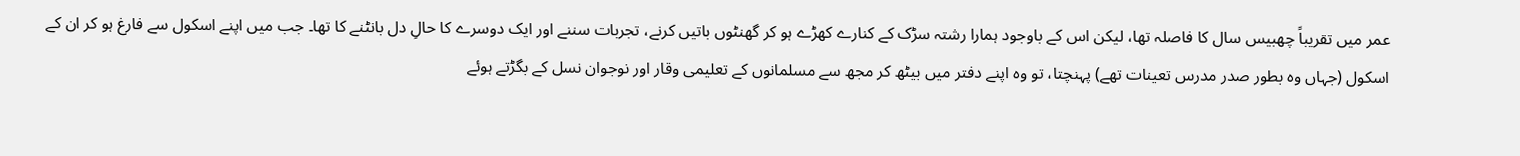عمر میں تقریباً چھبیس سال کا فاصلہ تھا، لیکن اس کے باوجود ہمارا رشتہ سڑک کے کنارے کھڑے ہو کر گھنٹوں باتیں کرنے، تجربات سننے اور ایک دوسرے کا حالِ دل بانٹنے کا تھا۔ جب میں اپنے اسکول سے فارغ ہو کر ان کے اسکول (جہاں وہ بطور صدر مدرس تعینات تھے) پہنچتا، تو وہ اپنے دفتر میں بیٹھ کر مجھ سے مسلمانوں کے تعلیمی وقار اور نوجوان نسل کے بگڑتے ہوئے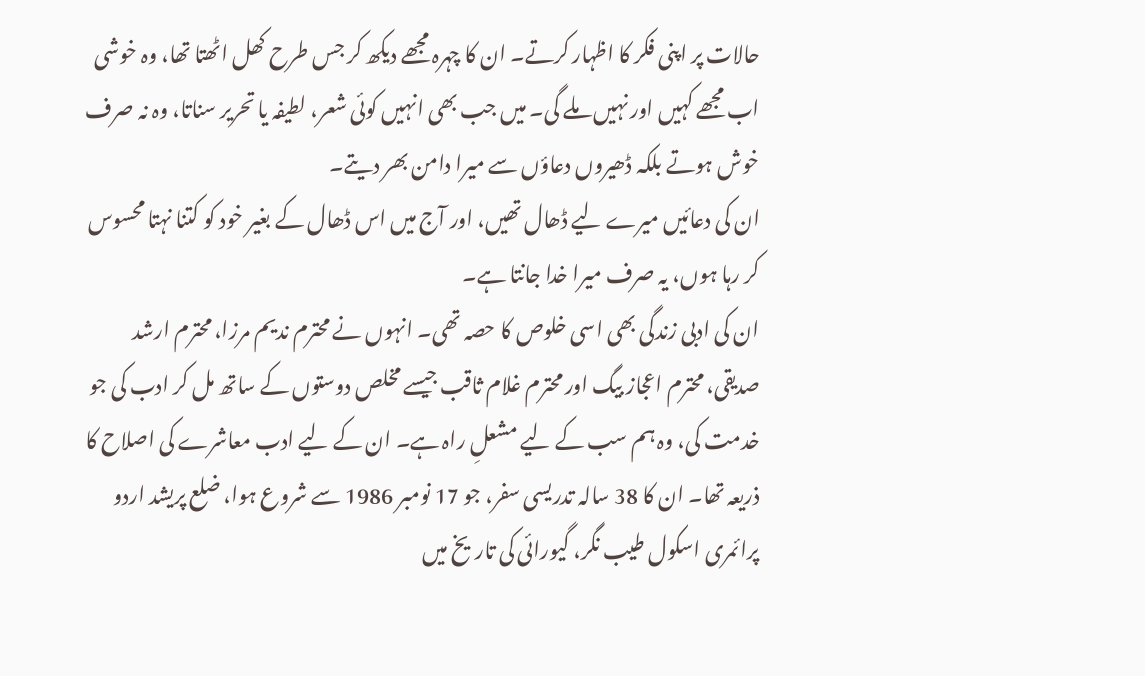حالات پر اپنی فکر کا اظہار کرتے۔ ان کا چہرہ مجھے دیکھ کر جس طرح کھل اٹھتا تھا، وہ خوشی اب مجھے کہیں اور نہیں ملے گی۔ میں جب بھی انہیں کوئی شعر، لطیفہ یا تحریر سناتا، وہ نہ صرف خوش ہوتے بلکہ ڈھیروں دعاؤں سے میرا دامن بھر دیتے۔
ان کی دعائیں میرے لیے ڈھال تھیں، اور آج میں اس ڈھال کے بغیر خود کو کتنا نہتا محسوس کر رہا ہوں، یہ صرف میرا خدا جانتا ہے۔
ان کی ادبی زندگی بھی اسی خلوص کا حصہ تھی۔ انہوں نے محترم ندیم مرزا، محترم ارشد صدیقی، محترم اعجاز بیگ اور محترم غلام ثاقب جیسے مخلص دوستوں کے ساتھ مل کر ادب کی جو خدمت کی، وہ ہم سب کے لیے مشعلِ راہ ہے۔ ان کے لیے ادب معاشرے کی اصلاح کا ذریعہ تھا۔ ان کا 38 سالہ تدریسی سفر، جو 17 نومبر 1986 سے شروع ہوا، ضلع پریشد اردو پرائمری اسکول طیب نگر، گیورائی کی تاریخ میں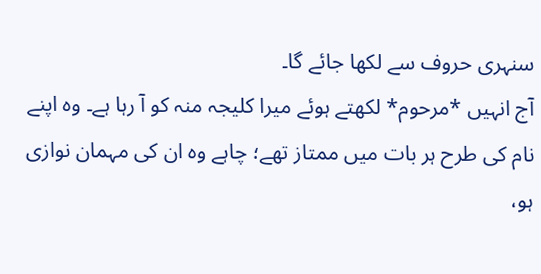سنہری حروف سے لکھا جائے گا۔
آج انہیں *مرحوم* لکھتے ہوئے میرا کلیجہ منہ کو آ رہا ہے۔ وہ اپنے نام کی طرح ہر بات میں ممتاز تھے؛ چاہے وہ ان کی مہمان نوازی ہو،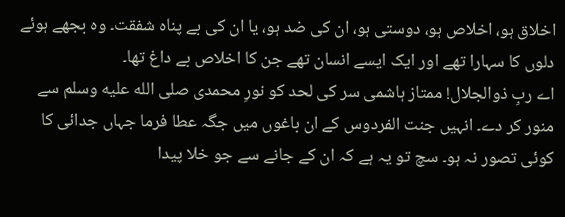اخلاق ہو، اخلاص ہو، دوستی ہو، ان کی ضد ہو، یا ان کی بے پناہ شفقت۔ وہ بجھے ہوئے دلوں کا سہارا تھے اور ایک ایسے انسان تھے جن کا اخلاص بے داغ تھا۔
اے ربِ ذوالجلال! ممتاز ہاشمی سر کی لحد کو نورِ محمدی صلى الله عليه وسلم سے منور کر دے۔ انہیں جنت الفردوس کے ان باغوں میں جگہ عطا فرما جہاں جدائی کا کوئی تصور نہ ہو۔ سچ تو یہ ہے کہ ان کے جانے سے جو خلا پیدا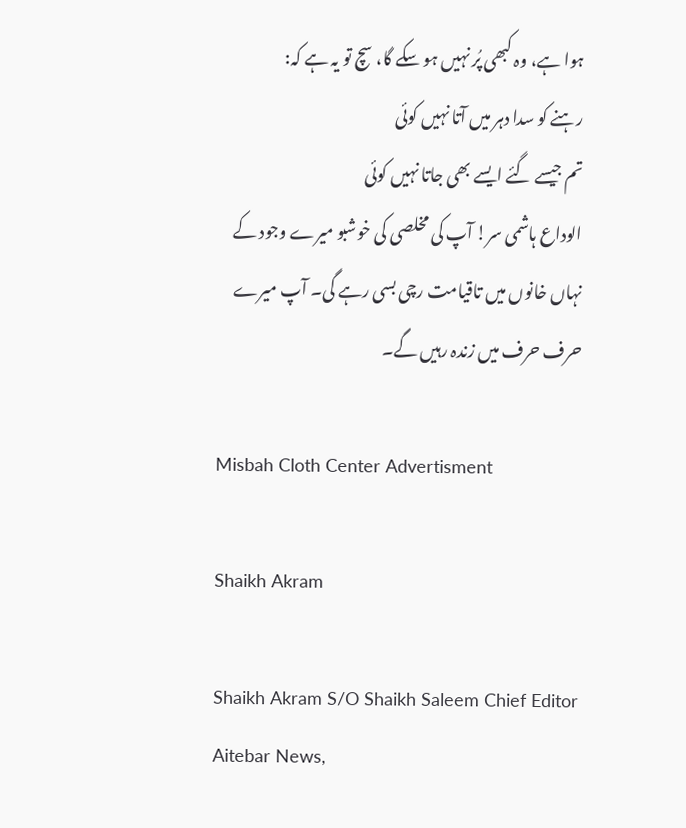ہوا ہے، وہ کبھی پُر نہیں ہو سکے گا، سچ تو یہ ہے کہ:
رہنے کو سدا دہر میں آتا نہیں کوئی
تم جیسے گئے ایسے بھی جاتا نہیں کوئی
الوداع ہاشمی سر! آپ کی مخلصی کی خوشبو میرے وجود کے نہاں خانوں میں تاقیامت رچی بسی رہے گی۔ آپ میرے حرف حرف میں زندہ رہیں گے۔

Misbah Cloth Center Advertisment

Shaikh Akram

Shaikh Akram S/O Shaikh Saleem Chief Editor Aitebar News,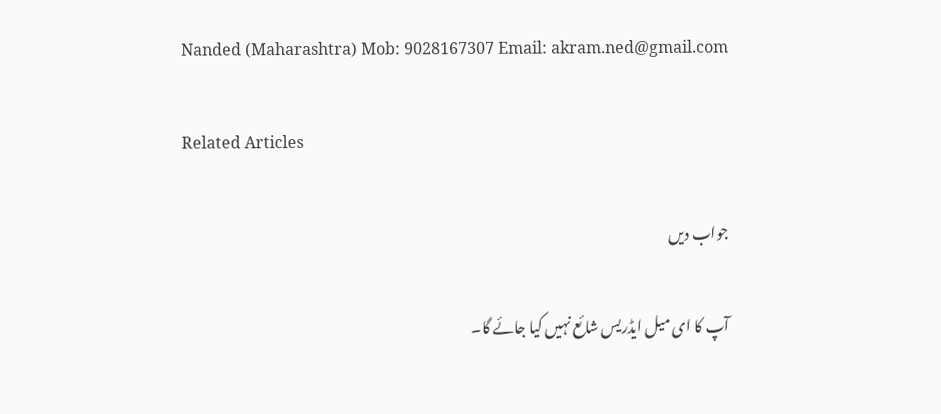Nanded (Maharashtra) Mob: 9028167307 Email: akram.ned@gmail.com

Related Articles

جواب دیں

آپ کا ای میل ایڈریس شائع نہیں کیا جائے گا۔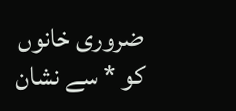ضروری خانوں کو * سے نشان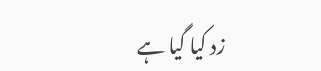زد کیا گیا ہے